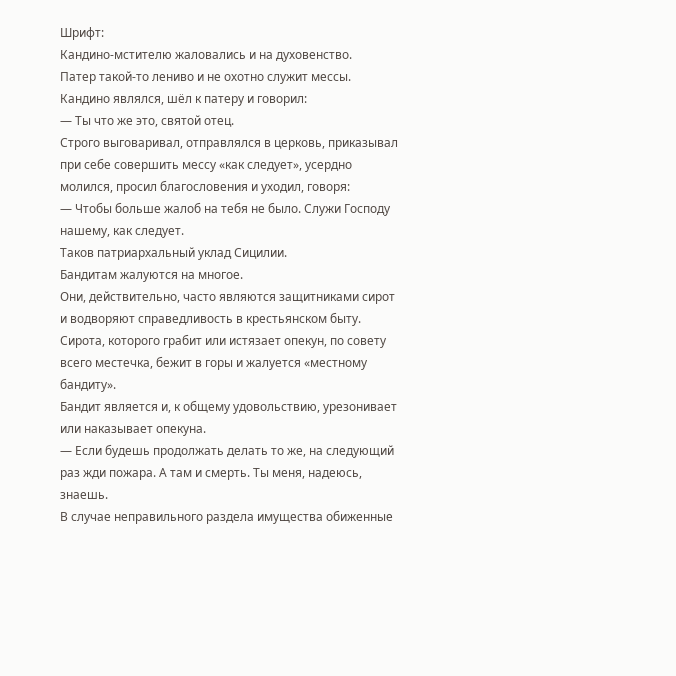Шрифт:
Кандино-мстителю жаловались и на духовенство.
Патер такой-то лениво и не охотно служит мессы.
Кандино являлся, шёл к патеру и говорил:
— Ты что же это, святой отец.
Строго выговаривал, отправлялся в церковь, приказывал при себе совершить мессу «как следует», усердно молился, просил благословения и уходил, говоря:
— Чтобы больше жалоб на тебя не было. Служи Господу нашему, как следует.
Таков патриархальный уклад Сицилии.
Бандитам жалуются на многое.
Они, действительно, часто являются защитниками сирот и водворяют справедливость в крестьянском быту.
Сирота, которого грабит или истязает опекун, по совету всего местечка, бежит в горы и жалуется «местному бандиту».
Бандит является и, к общему удовольствию, урезонивает или наказывает опекуна.
— Если будешь продолжать делать то же, на следующий раз жди пожара. А там и смерть. Ты меня, надеюсь, знаешь.
В случае неправильного раздела имущества обиженные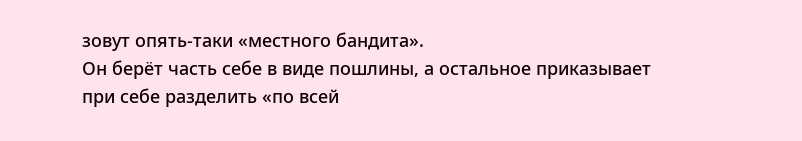зовут опять-таки «местного бандита».
Он берёт часть себе в виде пошлины, а остальное приказывает при себе разделить «по всей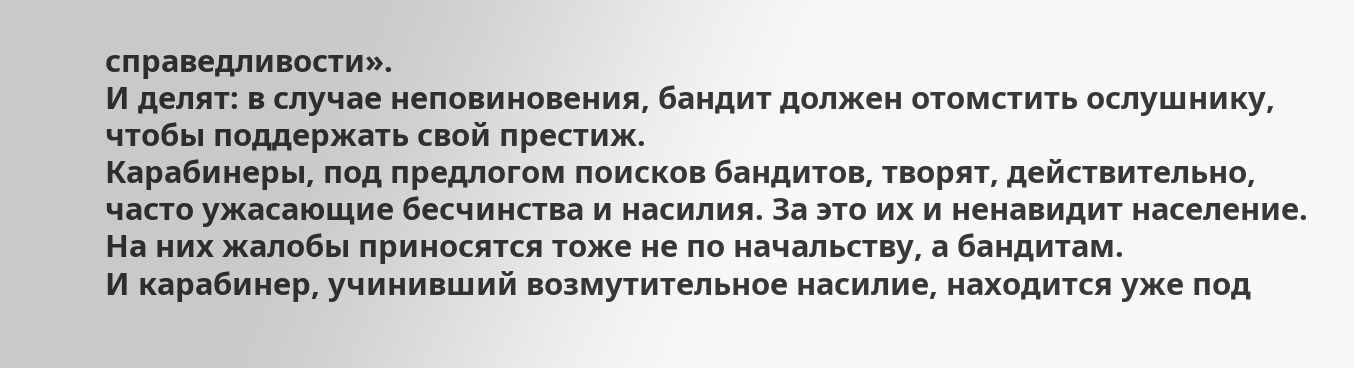справедливости».
И делят: в случае неповиновения, бандит должен отомстить ослушнику, чтобы поддержать свой престиж.
Карабинеры, под предлогом поисков бандитов, творят, действительно, часто ужасающие бесчинства и насилия. За это их и ненавидит население.
На них жалобы приносятся тоже не по начальству, а бандитам.
И карабинер, учинивший возмутительное насилие, находится уже под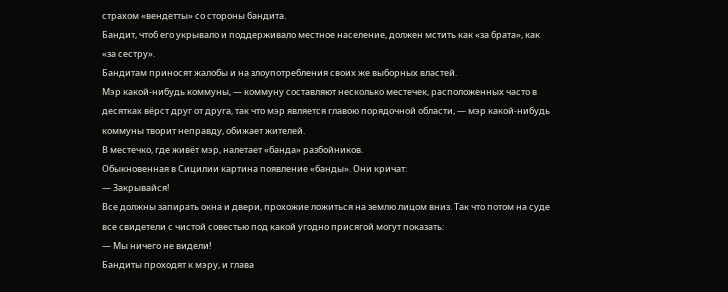страхом «вендетты» со стороны бандита.
Бандит, чтоб его укрывало и поддерживало местное население, должен мстить как «за брата», как «за сестру».
Бандитам приносят жалобы и на злоупотребления своих же выборных властей.
Мэр какой-нибудь коммуны, — коммуну составляют несколько местечек, расположенных часто в десятках вёрст друг от друга, так что мэр является главою порядочной области, — мэр какой-нибудь коммуны творит неправду, обижает жителей.
В местечко, где живёт мэр, налетает «банда» разбойников.
Обыкновенная в Сицилии картина появление «банды». Они кричат:
— Закрывайся!
Все должны запирать окна и двери, прохожие ложиться на землю лицом вниз. Так что потом на суде все свидетели с чистой совестью под какой угодно присягой могут показать:
— Мы ничего не видели!
Бандиты проходят к мэру, и глава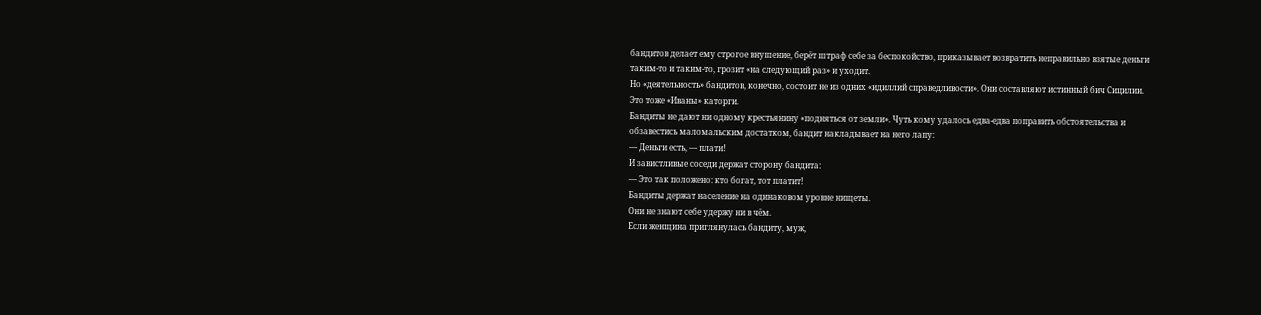бандитов делает ему строгое внушение, берёт штраф себе за беспокойство, приказывает возвратить неправильно взятые деньги таким-то и таким-то, грозит «на следующий раз» и уходит.
Но «деятельность» бандитов, конечно, состоит не из одних «идиллий справедливости». Они составляют истинный бич Сицилии.
Это тоже «Иваны» каторги.
Бандиты не дают ни одному крестьянину «подняться от земли». Чуть кому удалось едва-едва поправить обстоятельства и обзавестись маломальским достатком, бандит накладывает на него лапу:
— Деньги есть, — плати!
И завистливые соседи держат сторону бандита:
— Это так положено: кто богат, тот платит!
Бандиты держат население на одинаковом уровне нищеты.
Они не знают себе удержу ни в чём.
Если женщина приглянулась бандиту, муж,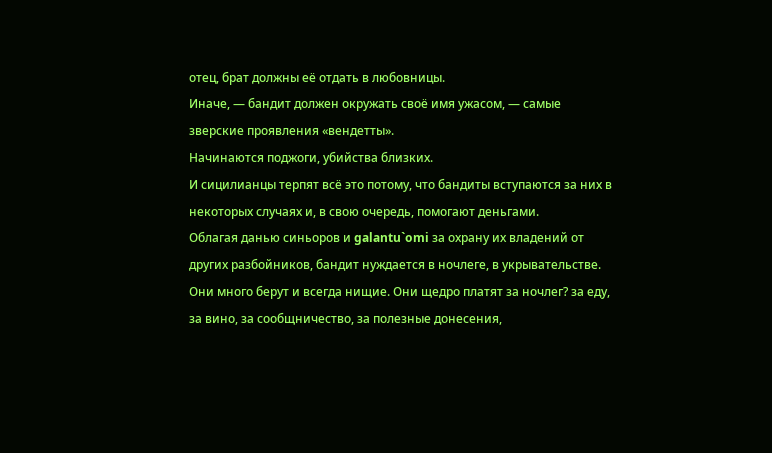отец, брат должны её отдать в любовницы.
Иначе, — бандит должен окружать своё имя ужасом, — самые зверские проявления «вендетты».
Начинаются поджоги, убийства близких.
И сицилианцы терпят всё это потому, что бандиты вступаются за них в некоторых случаях и, в свою очередь, помогают деньгами.
Облагая данью синьоров и galantu`omi за охрану их владений от других разбойников, бандит нуждается в ночлеге, в укрывательстве. Они много берут и всегда нищие. Они щедро платят за ночлег? за еду, за вино, за сообщничество, за полезные донесения,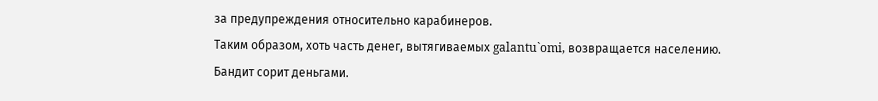за предупреждения относительно карабинеров.
Таким образом, хоть часть денег, вытягиваемых galantu`omi, возвращается населению.
Бандит сорит деньгами.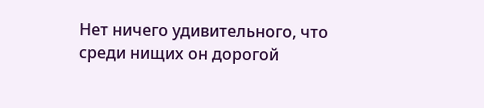Нет ничего удивительного, что среди нищих он дорогой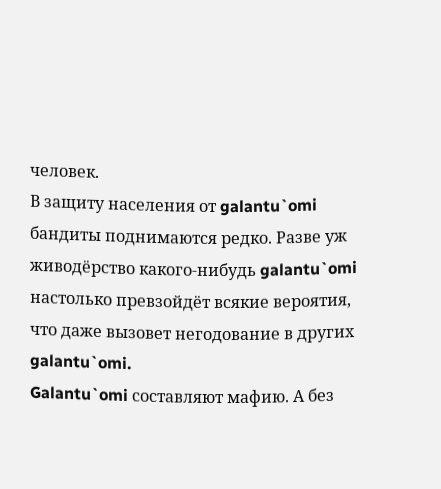человек.
В защиту населения от galantu`omi бандиты поднимаются редко. Разве уж живодёрство какого-нибудь galantu`omi настолько превзойдёт всякие вероятия, что даже вызовет негодование в других galantu`omi.
Galantu`omi составляют мафию. А без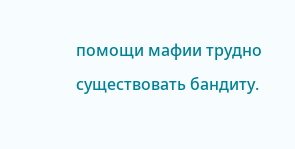помощи мафии трудно существовать бандиту.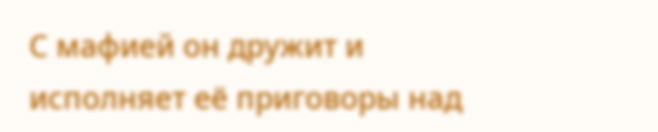С мафией он дружит и исполняет её приговоры над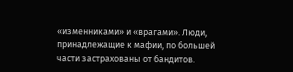«изменниками» и «врагами». Люди, принадлежащие к мафии, по большей части застрахованы от бандитов.